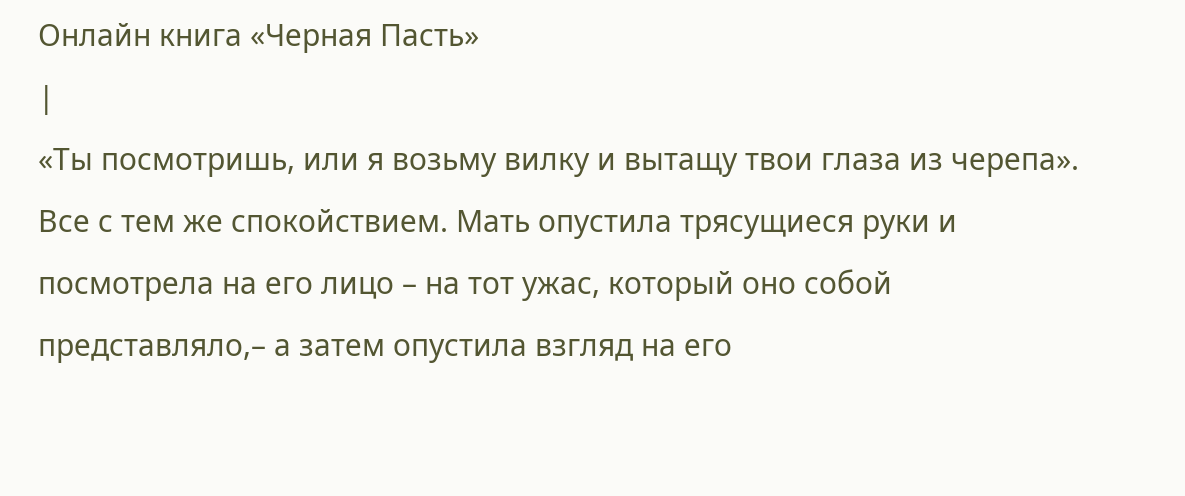Онлайн книга «Черная Пасть»
|
«Ты посмотришь, или я возьму вилку и вытащу твои глаза из черепа». Все с тем же спокойствием. Мать опустила трясущиеся руки и посмотрела на его лицо – на тот ужас, который оно собой представляло,– а затем опустила взгляд на его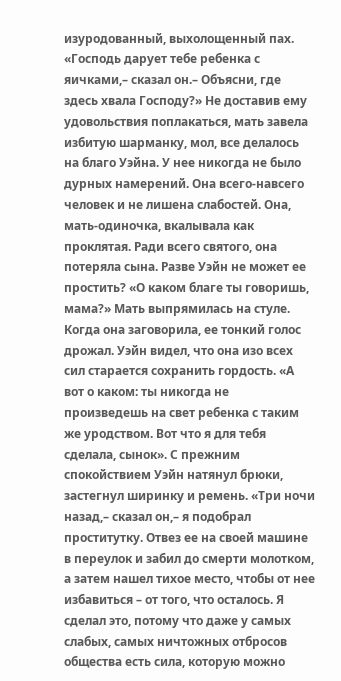изуродованный, выхолощенный пах. «Господь дарует тебе ребенка с яичками,– сказал он.– Объясни, где здесь хвала Господу?» Не доставив ему удовольствия поплакаться, мать завела избитую шарманку, мол, все делалось на благо Уэйна. У нее никогда не было дурных намерений. Она всего-навсего человек и не лишена слабостей. Она, мать-одиночка, вкалывала как проклятая. Ради всего святого, она потеряла сына. Разве Уэйн не может ее простить? «О каком благе ты говоришь, мама?» Мать выпрямилась на стуле. Когда она заговорила, ее тонкий голос дрожал. Уэйн видел, что она изо всех сил старается сохранить гордость. «А вот о каком: ты никогда не произведешь на свет ребенка с таким же уродством. Вот что я для тебя сделала, сынок». С прежним спокойствием Уэйн натянул брюки, застегнул ширинку и ремень. «Три ночи назад,– сказал он,– я подобрал проститутку. Отвез ее на своей машине в переулок и забил до смерти молотком, а затем нашел тихое место, чтобы от нее избавиться – от того, что осталось. Я сделал это, потому что даже у самых слабых, самых ничтожных отбросов общества есть сила, которую можно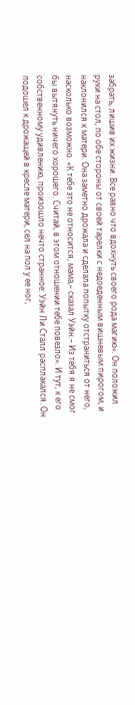забрать, лишив их жизни. Все равно что вдохнуть своего рода магию». Он положил руки на стол, по обе стороны от своей тарелки с недоеденным вишневым пирогом, и наклонился к матери. Она заметно дрожала и сделала попытку отстраниться от него, насколько возможно. «К тебе это не относится, мама,– сказал Уэйн.– Из тебя я не смог бы вытянуть ничего хорошего. Считай, в этом отношении тебе повезло». И тут, к его собственному удивлению, произошло нечто странное: Уэйн Ли Сталл расплакался. Он подошел к дрожащей в кресле матери, сел на пол у ее ног,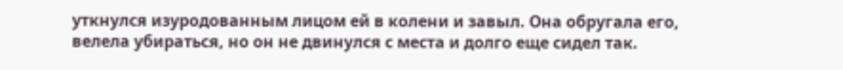уткнулся изуродованным лицом ей в колени и завыл. Она обругала его, велела убираться, но он не двинулся с места и долго еще сидел так.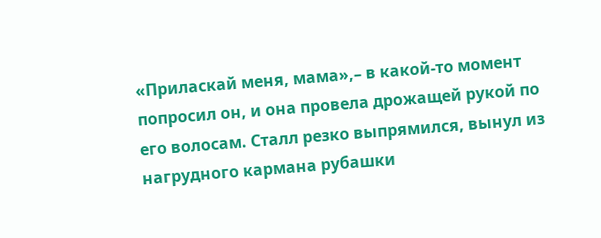«Приласкай меня, мама»,– в какой-то момент попросил он, и она провела дрожащей рукой по его волосам. Сталл резко выпрямился, вынул из нагрудного кармана рубашки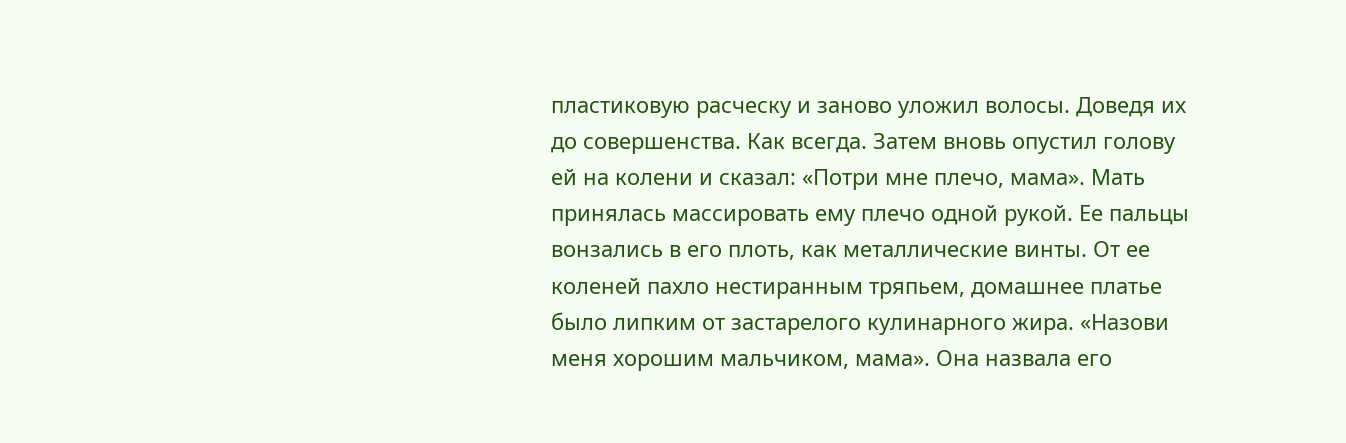пластиковую расческу и заново уложил волосы. Доведя их до совершенства. Как всегда. Затем вновь опустил голову ей на колени и сказал: «Потри мне плечо, мама». Мать принялась массировать ему плечо одной рукой. Ее пальцы вонзались в его плоть, как металлические винты. От ее коленей пахло нестиранным тряпьем, домашнее платье было липким от застарелого кулинарного жира. «Назови меня хорошим мальчиком, мама». Она назвала его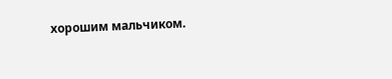хорошим мальчиком.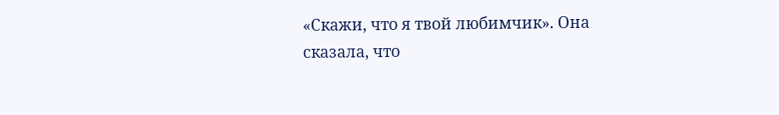«Скажи, что я твой любимчик». Она сказала, что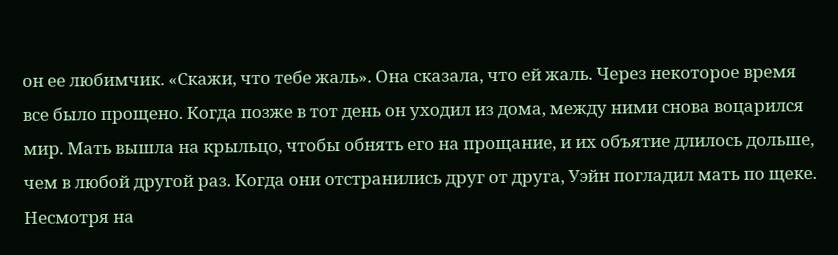он ее любимчик. «Скажи, что тебе жаль». Она сказала, что ей жаль. Через некоторое время все было прощено. Когда позже в тот день он уходил из дома, между ними снова воцарился мир. Мать вышла на крыльцо, чтобы обнять его на прощание, и их объятие длилось дольше, чем в любой другой раз. Когда они отстранились друг от друга, Уэйн погладил мать по щеке. Несмотря на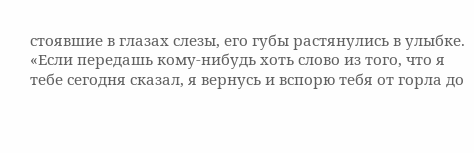стоявшие в глазах слезы, его губы растянулись в улыбке. «Если передашь кому-нибудь хоть слово из того, что я тебе сегодня сказал, я вернусь и вспорю тебя от горла до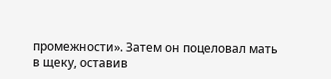промежности». Затем он поцеловал мать в щеку, оставив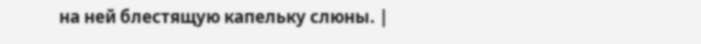на ней блестящую капельку слюны. |